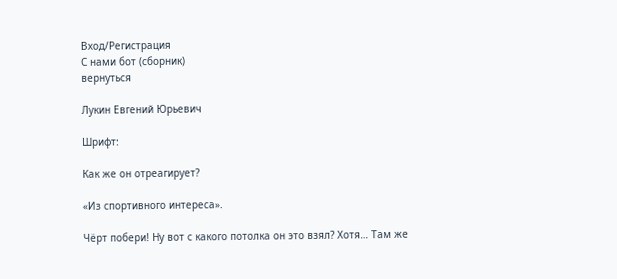Вход/Регистрация
С нами бот (сборник)
вернуться

Лукин Евгений Юрьевич

Шрифт:

Как же он отреагирует?

«Из спортивного интереса».

Чёрт побери! Ну вот с какого потолка он это взял? Хотя… Там же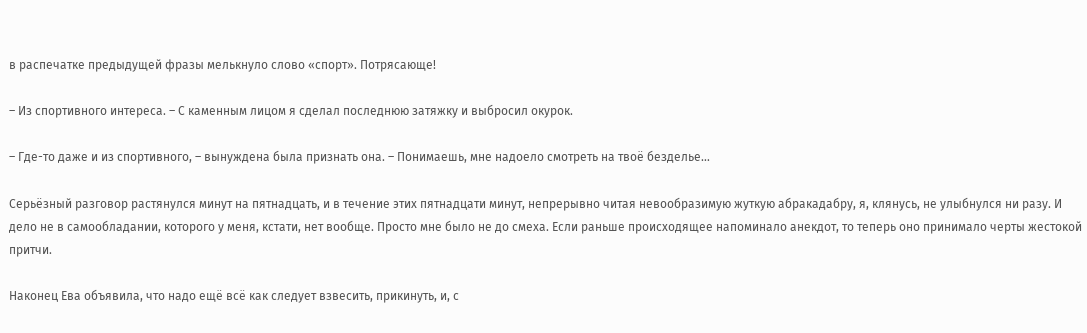в распечатке предыдущей фразы мелькнуло слово «спорт». Потрясающе!

– Из спортивного интереса. – С каменным лицом я сделал последнюю затяжку и выбросил окурок.

– Где-то даже и из спортивного, – вынуждена была признать она. – Понимаешь, мне надоело смотреть на твоё безделье…

Серьёзный разговор растянулся минут на пятнадцать, и в течение этих пятнадцати минут, непрерывно читая невообразимую жуткую абракадабру, я, клянусь, не улыбнулся ни разу. И дело не в самообладании, которого у меня, кстати, нет вообще. Просто мне было не до смеха. Если раньше происходящее напоминало анекдот, то теперь оно принимало черты жестокой притчи.

Наконец Ева объявила, что надо ещё всё как следует взвесить, прикинуть, и, с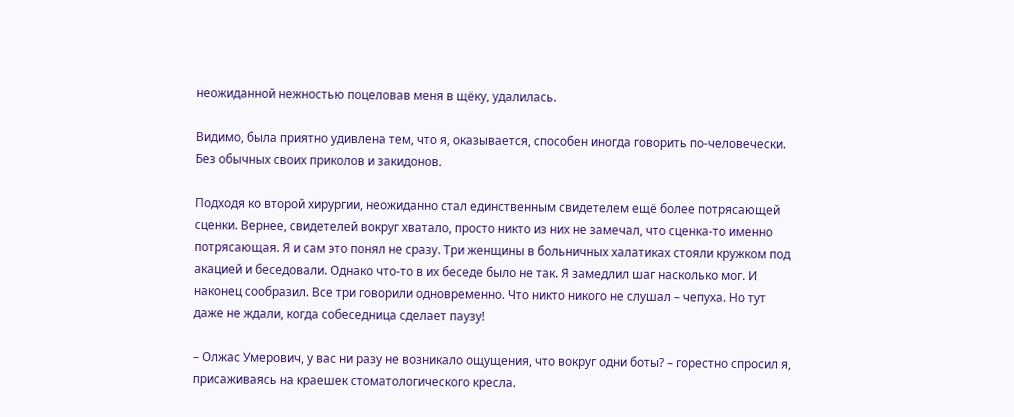неожиданной нежностью поцеловав меня в щёку, удалилась.

Видимо, была приятно удивлена тем, что я, оказывается, способен иногда говорить по-человечески. Без обычных своих приколов и закидонов.

Подходя ко второй хирургии, неожиданно стал единственным свидетелем ещё более потрясающей сценки. Вернее, свидетелей вокруг хватало, просто никто из них не замечал, что сценка-то именно потрясающая. Я и сам это понял не сразу. Три женщины в больничных халатиках стояли кружком под акацией и беседовали. Однако что-то в их беседе было не так. Я замедлил шаг насколько мог. И наконец сообразил. Все три говорили одновременно. Что никто никого не слушал – чепуха. Но тут даже не ждали, когда собеседница сделает паузу!

– Олжас Умерович, у вас ни разу не возникало ощущения, что вокруг одни боты? – горестно спросил я, присаживаясь на краешек стоматологического кресла.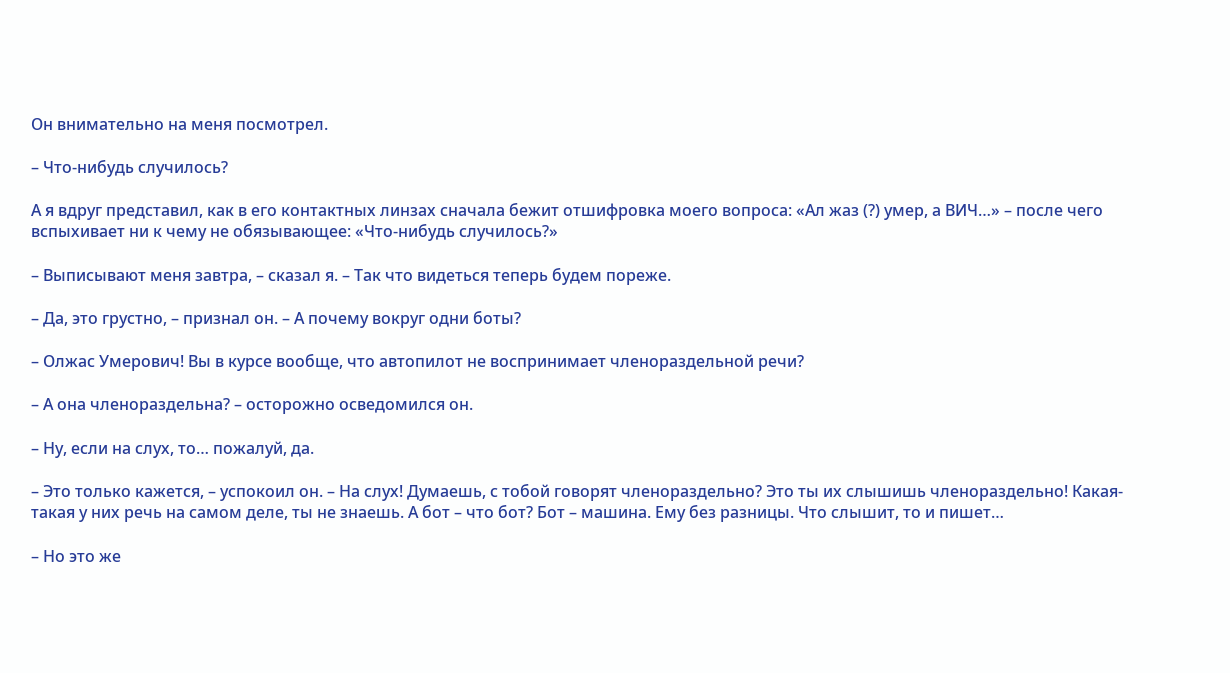Он внимательно на меня посмотрел.

– Что-нибудь случилось?

А я вдруг представил, как в его контактных линзах сначала бежит отшифровка моего вопроса: «Ал жаз (?) умер, а ВИЧ…» – после чего вспыхивает ни к чему не обязывающее: «Что-нибудь случилось?»

– Выписывают меня завтра, – сказал я. – Так что видеться теперь будем пореже.

– Да, это грустно, – признал он. – А почему вокруг одни боты?

– Олжас Умерович! Вы в курсе вообще, что автопилот не воспринимает членораздельной речи?

– А она членораздельна? – осторожно осведомился он.

– Ну, если на слух, то… пожалуй, да.

– Это только кажется, – успокоил он. – На слух! Думаешь, с тобой говорят членораздельно? Это ты их слышишь членораздельно! Какая-такая у них речь на самом деле, ты не знаешь. А бот – что бот? Бот – машина. Ему без разницы. Что слышит, то и пишет…

– Но это же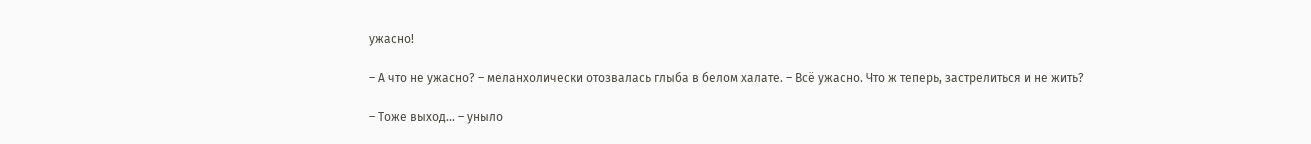ужасно!

– А что не ужасно? – меланхолически отозвалась глыба в белом халате. – Всё ужасно. Что ж теперь, застрелиться и не жить?

– Тоже выход… – уныло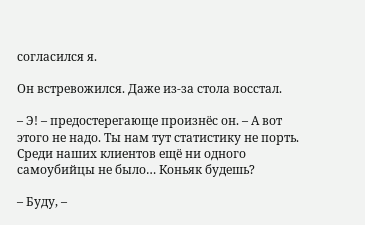согласился я.

Он встревожился. Даже из-за стола восстал.

– Э! – предостерегающе произнёс он. – А вот этого не надо. Ты нам тут статистику не порть. Среди наших клиентов ещё ни одного самоубийцы не было… Коньяк будешь?

– Буду, –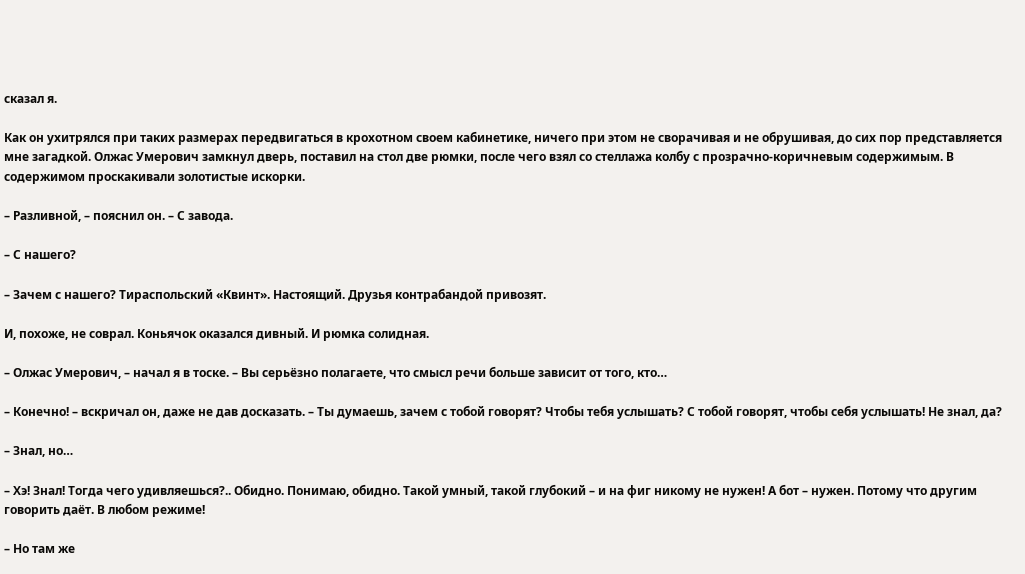сказал я.

Как он ухитрялся при таких размерах передвигаться в крохотном своем кабинетике, ничего при этом не сворачивая и не обрушивая, до сих пор представляется мне загадкой. Олжас Умерович замкнул дверь, поставил на стол две рюмки, после чего взял со стеллажа колбу с прозрачно-коричневым содержимым. В содержимом проскакивали золотистые искорки.

– Разливной, – пояснил он. – С завода.

– С нашего?

– Зачем с нашего? Тираспольский «Квинт». Настоящий. Друзья контрабандой привозят.

И, похоже, не соврал. Коньячок оказался дивный. И рюмка солидная.

– Олжас Умерович, – начал я в тоске. – Вы серьёзно полагаете, что смысл речи больше зависит от того, кто…

– Конечно! – вскричал он, даже не дав досказать. – Ты думаешь, зачем с тобой говорят? Чтобы тебя услышать? С тобой говорят, чтобы себя услышать! Не знал, да?

– Знал, но…

– Хэ! Знал! Тогда чего удивляешься?.. Обидно. Понимаю, обидно. Такой умный, такой глубокий – и на фиг никому не нужен! А бот – нужен. Потому что другим говорить даёт. В любом режиме!

– Но там же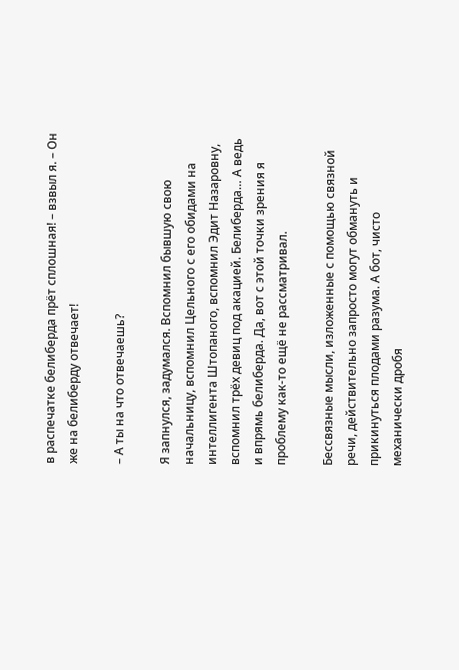в распечатке белиберда прёт сплошная! – взвыл я. – Он же на белиберду отвечает!

– А ты на что отвечаешь?

Я запнулся, задумался. Вспомнил бывшую свою начальницу, вспомнил Цельного с его обидами на интеллигента Штопаного, вспомнил Эдит Назаровну, вспомнил трёх девиц под акацией. Белиберда… А ведь и впрямь белиберда. Да, вот с этой точки зрения я проблему как-то ещё не рассматривал.

Бессвязные мысли, изложенные с помощью связной речи, действительно запросто могут обмануть и прикинуться плодами разума. А бот, чисто механически дробя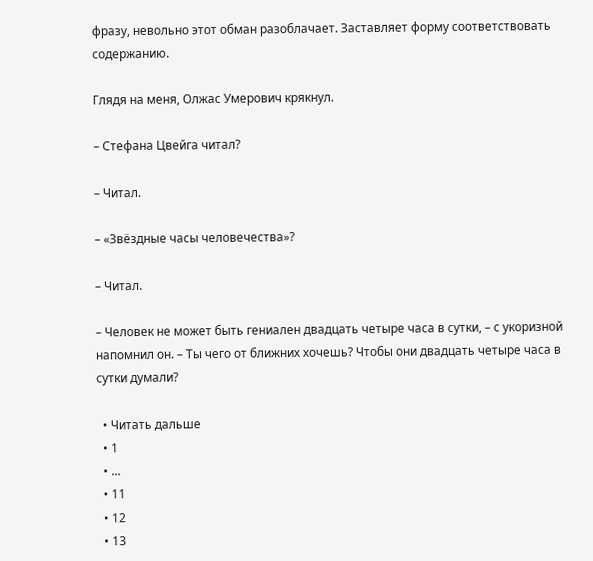фразу, невольно этот обман разоблачает. Заставляет форму соответствовать содержанию.

Глядя на меня, Олжас Умерович крякнул.

– Стефана Цвейга читал?

– Читал.

– «Звёздные часы человечества»?

– Читал.

– Человек не может быть гениален двадцать четыре часа в сутки, – с укоризной напомнил он. – Ты чего от ближних хочешь? Чтобы они двадцать четыре часа в сутки думали?

  • Читать дальше
  • 1
  • ...
  • 11
  • 12
  • 13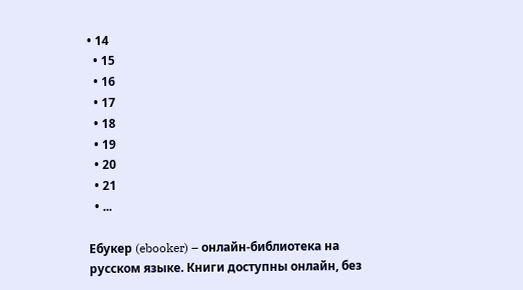• 14
  • 15
  • 16
  • 17
  • 18
  • 19
  • 20
  • 21
  • ...

Ебукер (ebooker) – онлайн-библиотека на русском языке. Книги доступны онлайн, без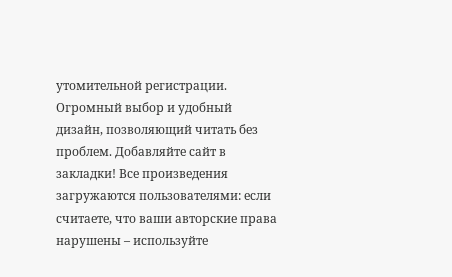утомительной регистрации. Огромный выбор и удобный дизайн, позволяющий читать без проблем. Добавляйте сайт в закладки! Все произведения загружаются пользователями: если считаете, что ваши авторские права нарушены – используйте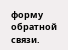форму обратной связи.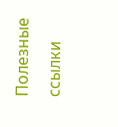Полезные ссылки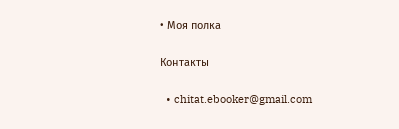• Моя полка

Контакты

  • chitat.ebooker@gmail.com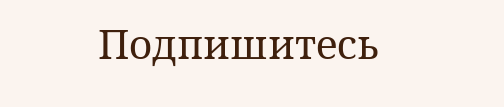Подпишитесь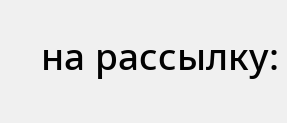на рассылку: